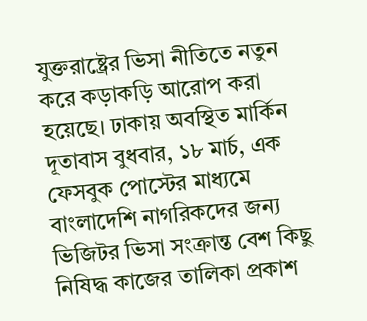যুক্তরাষ্ট্রের ভিসা নীতিতে নতুন করে কড়াকড়ি আরোপ করা হয়েছে। ঢাকায় অবস্থিত মার্কিন দূতাবাস বুধবার, ১৮ মার্চ, এক ফেসবুক পোস্টের মাধ্যমে বাংলাদেশি নাগরিকদের জন্য ভিজিটর ভিসা সংক্রান্ত বেশ কিছু নিষিদ্ধ কাজের তালিকা প্রকাশ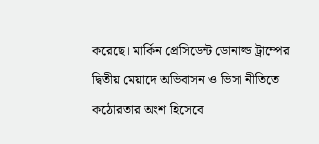করেছে। মার্কিন প্রেসিডেন্ট ডোনাল্ড ট্রাম্পের দ্বিতীয় মেয়াদে অভিবাসন ও ভিসা নীতিতে কঠোরতার অংশ হিসেবে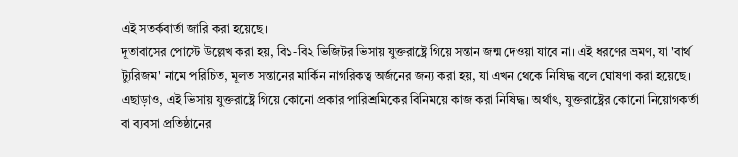এই সতর্কবার্তা জারি করা হয়েছে।
দূতাবাসের পোস্টে উল্লেখ করা হয়, বি১-বি২ ভিজিটর ভিসায় যুক্তরাষ্ট্রে গিয়ে সন্তান জন্ম দেওয়া যাবে না। এই ধরণের ভ্রমণ, যা 'বার্থ ট্যুরিজম' নামে পরিচিত, মূলত সন্তানের মার্কিন নাগরিকত্ব অর্জনের জন্য করা হয়, যা এখন থেকে নিষিদ্ধ বলে ঘোষণা করা হয়েছে।
এছাড়াও, এই ভিসায় যুক্তরাষ্ট্রে গিয়ে কোনো প্রকার পারিশ্রমিকের বিনিময়ে কাজ করা নিষিদ্ধ। অর্থাৎ, যুক্তরাষ্ট্রের কোনো নিয়োগকর্তা বা ব্যবসা প্রতিষ্ঠানের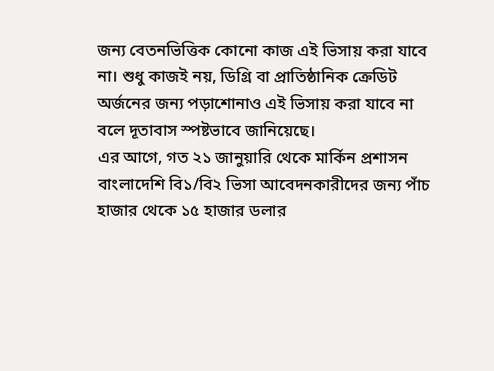জন্য বেতনভিত্তিক কোনো কাজ এই ভিসায় করা যাবে না। শুধু কাজই নয়, ডিগ্রি বা প্রাতিষ্ঠানিক ক্রেডিট অর্জনের জন্য পড়াশোনাও এই ভিসায় করা যাবে না বলে দূতাবাস স্পষ্টভাবে জানিয়েছে।
এর আগে, গত ২১ জানুয়ারি থেকে মার্কিন প্রশাসন বাংলাদেশি বি১/বি২ ভিসা আবেদনকারীদের জন্য পাঁচ হাজার থেকে ১৫ হাজার ডলার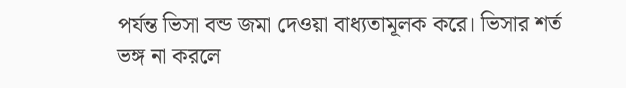পর্যন্ত ভিসা বন্ড জমা দেওয়া বাধ্যতামূলক করে। ভিসার শর্ত ভঙ্গ না করলে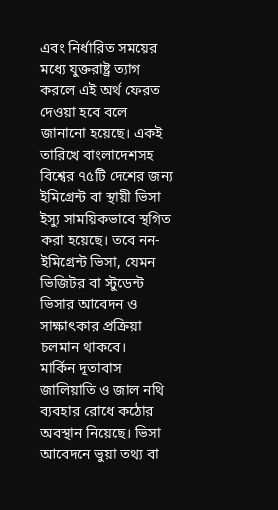এবং নির্ধারিত সময়ের মধ্যে যুক্তরাষ্ট্র ত্যাগ করলে এই অর্থ ফেরত দেওয়া হবে বলে জানানো হয়েছে। একই তারিখে বাংলাদেশসহ বিশ্বের ৭৫টি দেশের জন্য ইমিগ্রেন্ট বা স্থায়ী ভিসা ইস্যু সাময়িকভাবে স্থগিত করা হয়েছে। তবে নন-ইমিগ্রেন্ট ভিসা, যেমন ভিজিটর বা স্টুডেন্ট ভিসার আবেদন ও সাক্ষাৎকার প্রক্রিয়া চলমান থাকবে।
মার্কিন দূতাবাস জালিয়াতি ও জাল নথি ব্যবহার রোধে কঠোর অবস্থান নিয়েছে। ভিসা আবেদনে ভুয়া তথ্য বা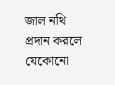জাল নথি প্রদান করলে যেকোনো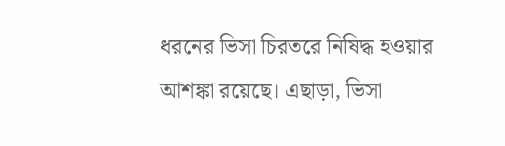ধরনের ভিসা চিরতরে নিষিদ্ধ হওয়ার আশঙ্কা রয়েছে। এছাড়া, ভিসা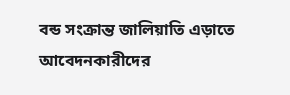বন্ড সংক্রান্ত জালিয়াতি এড়াতে আবেদনকারীদের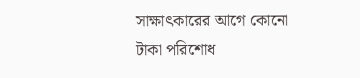সাক্ষাৎকারের আগে কোনো টাকা পরিশোধ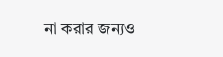না করার জন্যও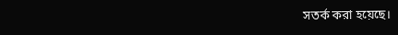সতর্ক করা হয়েছে।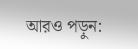আরও পড়ুন: